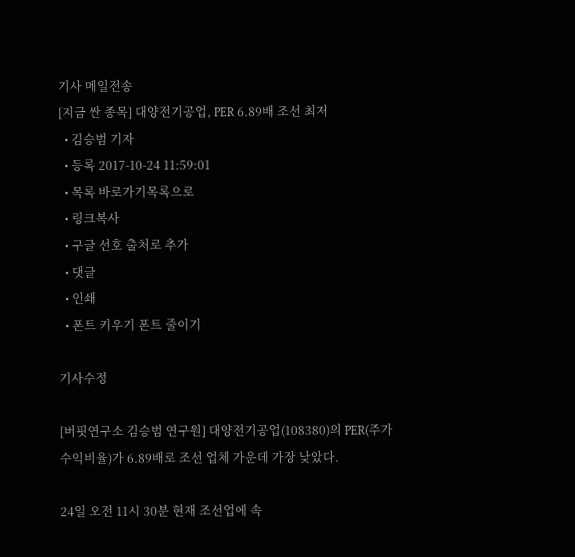기사 메일전송
[지금 싼 종목] 대양전기공업, PER 6.89배 조선 최저
  • 김승범 기자
  • 등록 2017-10-24 11:59:01
  • 목록 바로가기목록으로
  • 링크복사
  • 구글 선호 출처로 추가
  • 댓글
  • 인쇄
  • 폰트 키우기 폰트 줄이기

기사수정

[버핏연구소 김승범 연구원] 대양전기공업(108380)의 PER(주가수익비율)가 6.89배로 조선 업체 가운데 가장 낮았다.

24일 오전 11시 30분 현재 조선업에 속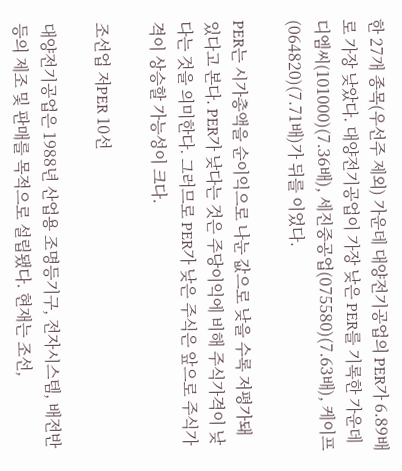한 27개 종목(우선주 제외) 가운데 대양전기공업의 PER가 6.89배로 가장 낮았다. 대양전기공업이 가장 낮은 PER를 기록한 가운데 디엠씨(101000)(7.36배), 세진중공업(075580)(7.63배), 케이프(064820)(7.71배)가 뒤를 이었다.

PER는 시가총액을 순이익으로 나눈 값으로 낮을 수록 저평가돼 있다고 본다. PER가 낮다는 것은 주당이익에 비해 주식가격이 낮다는 것을 의미한다. 그러므로 PER가 낮은 주식은 앞으로 주식가격이 상승할 가능성이 크다.

조선업 저PER 10선

대양전기공업은 1988년 산업용 조명등기구, 전자시스템, 배전반 등의 제조 및 판매를 목적으로 설립됐다. 현재는 조선,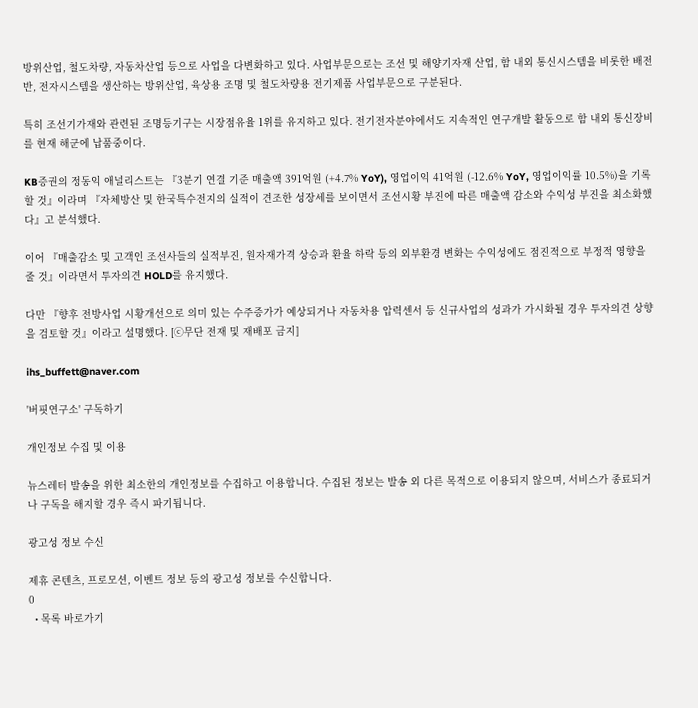방위산업, 철도차량, 자동차산업 등으로 사업을 다변화하고 있다. 사업부문으로는 조선 및 해양기자재 산업, 함 내외 통신시스템을 비롯한 배전반, 전자시스템을 생산하는 방위산업, 육상용 조명 및 철도차량용 전기제품 사업부문으로 구분된다.

특히 조선기가재와 관련된 조명등기구는 시장점유율 1위를 유지하고 있다. 전기전자분야에서도 지속적인 연구개발 활동으로 함 내외 통신장비를 현재 해군에 납품중이다.

KB증권의 정동익 애널리스트는 『3분기 연결 기준 매출액 391억원 (+4.7% YoY), 영업이익 41억원 (-12.6% YoY, 영업이익률 10.5%)을 기록할 것』이라며 『자체방산 및 한국특수전지의 실적이 견조한 성장세를 보이면서 조선시황 부진에 따른 매출액 감소와 수익성 부진을 최소화했다』고 분석했다.

이어 『매출감소 및 고객인 조선사들의 실적부진, 원자재가격 상승과 환율 하락 등의 외부환경 변화는 수익성에도 점진적으로 부정적 영향을 줄 것』이라면서 투자의견 HOLD를 유지했다.

다만 『향후 전방사업 시황개선으로 의미 있는 수주증가가 예상되거나 자동차용 압력센서 등 신규사업의 성과가 가시화될 경우 투자의견 상향을 검토할 것』이라고 설명했다. [ⓒ무단 전재 및 재배포 금지]

ihs_buffett@naver.com

'버핏연구소' 구독하기

개인정보 수집 및 이용

뉴스레터 발송을 위한 최소한의 개인정보를 수집하고 이용합니다. 수집된 정보는 발송 외 다른 목적으로 이용되지 않으며, 서비스가 종료되거나 구독을 해지할 경우 즉시 파기됩니다.

광고성 정보 수신

제휴 콘텐츠, 프로모션, 이벤트 정보 등의 광고성 정보를 수신합니다.
0
  • 목록 바로가기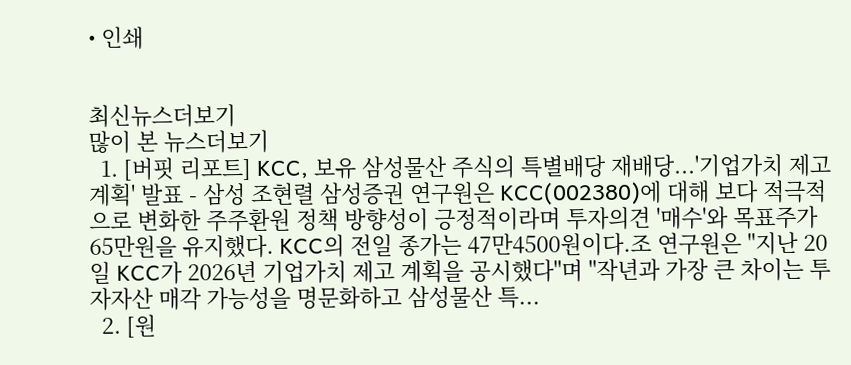• 인쇄


최신뉴스더보기
많이 본 뉴스더보기
  1. [버핏 리포트] KCC, 보유 삼성물산 주식의 특별배당 재배당...'기업가치 제고 계획' 발표 - 삼성 조현렬 삼성증권 연구원은 KCC(002380)에 대해 보다 적극적으로 변화한 주주환원 정책 방향성이 긍정적이라며 투자의견 '매수'와 목표주가 65만원을 유지했다. KCC의 전일 종가는 47만4500원이다.조 연구원은 "지난 20일 KCC가 2026년 기업가치 제고 계획을 공시했다"며 "작년과 가장 큰 차이는 투자자산 매각 가능성을 명문화하고 삼성물산 특...
  2. [원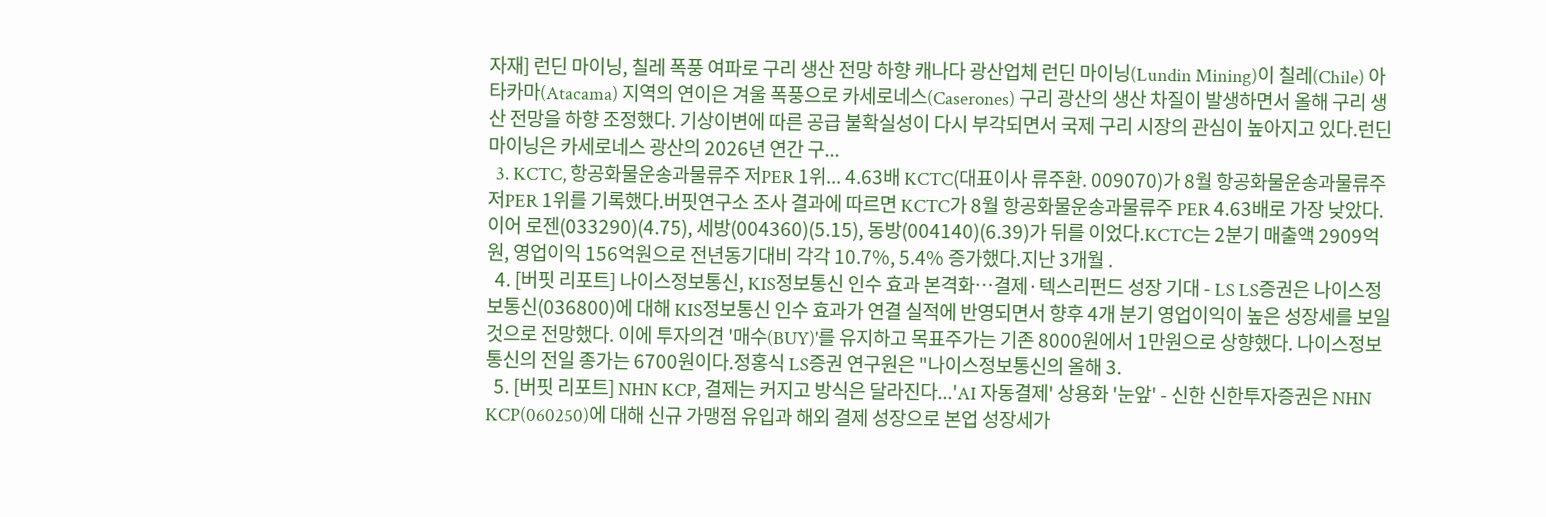자재] 런딘 마이닝, 칠레 폭풍 여파로 구리 생산 전망 하향 캐나다 광산업체 런딘 마이닝(Lundin Mining)이 칠레(Chile) 아타카마(Atacama) 지역의 연이은 겨울 폭풍으로 카세로네스(Caserones) 구리 광산의 생산 차질이 발생하면서 올해 구리 생산 전망을 하향 조정했다. 기상이변에 따른 공급 불확실성이 다시 부각되면서 국제 구리 시장의 관심이 높아지고 있다.런딘 마이닝은 카세로네스 광산의 2026년 연간 구...
  3. KCTC, 항공화물운송과물류주 저PER 1위... 4.63배 KCTC(대표이사 류주환. 009070)가 8월 항공화물운송과물류주 저PER 1위를 기록했다.버핏연구소 조사 결과에 따르면 KCTC가 8월 항공화물운송과물류주 PER 4.63배로 가장 낮았다. 이어 로젠(033290)(4.75), 세방(004360)(5.15), 동방(004140)(6.39)가 뒤를 이었다.KCTC는 2분기 매출액 2909억원, 영업이익 156억원으로 전년동기대비 각각 10.7%, 5.4% 증가했다.지난 3개월 .
  4. [버핏 리포트] 나이스정보통신, KIS정보통신 인수 효과 본격화…결제·텍스리펀드 성장 기대 - LS LS증권은 나이스정보통신(036800)에 대해 KIS정보통신 인수 효과가 연결 실적에 반영되면서 향후 4개 분기 영업이익이 높은 성장세를 보일 것으로 전망했다. 이에 투자의견 '매수(BUY)'를 유지하고 목표주가는 기존 8000원에서 1만원으로 상향했다. 나이스정보통신의 전일 종가는 6700원이다.정홍식 LS증권 연구원은 "나이스정보통신의 올해 3.
  5. [버핏 리포트] NHN KCP, 결제는 커지고 방식은 달라진다...'AI 자동결제' 상용화 '눈앞' - 신한 신한투자증권은 NHN KCP(060250)에 대해 신규 가맹점 유입과 해외 결제 성장으로 본업 성장세가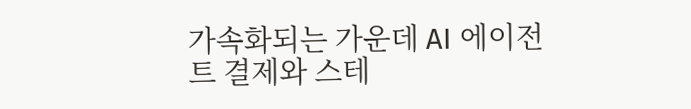가속화되는 가운데 AI 에이전트 결제와 스테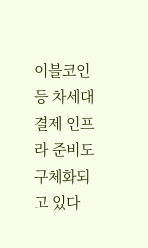이블코인 등 차세대 결제 인프라 준비도 구체화되고 있다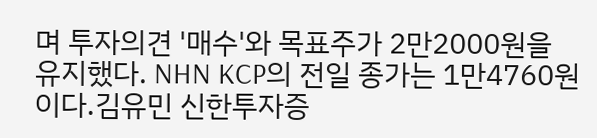며 투자의견 '매수'와 목표주가 2만2000원을 유지했다. NHN KCP의 전일 종가는 1만4760원이다.김유민 신한투자증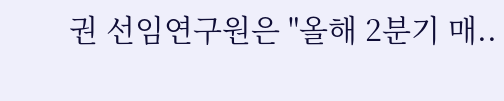권 선임연구원은 "올해 2분기 매..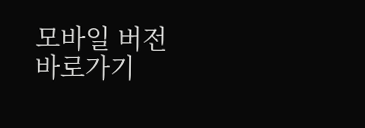모바일 버전 바로가기